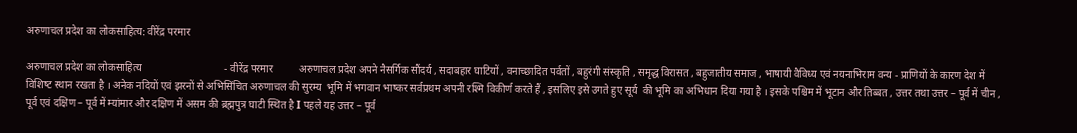अरुणाचल प्रदेश का लोकसाहित्य: वीरेंद्र परमार

अरुणाचल प्रदेश का लोकसाहित्य                                - वीरेंद्र परमार          अरुणाचल प्रदेश अपने नैसर्गिक सौंदर्य , सदाबहार घाटियों , वनाच्‍छादित पर्वतों , बहुरंगी संस्‍कृति , समृद्ध विरासत , बहुजातीय समाज , भाषायी वैविध्‍य एवं नयनाभिराम वन्‍य - प्राणियों के कारण देश में विशिष्‍ट स्‍थान रखता है । अनेक नदियों एवं झरनों से अभिसिंचित अरुणाचल की सुरम्‍य  भूमि में भगवान भाष्‍कर सर्वप्रथम अपनी रश्‍मि विकीर्ण करते हैं , इसलिए इसे उगते हुए सूर्य  की भूमि का अभिधान दिया गया है । इसके पश्चिम में भूटान और तिब्बत , उत्तर तथा उत्तर – पूर्व में चीन , पूर्व एवं दक्षिण – पूर्व में म्यांमार और दक्षिण में असम की ब्रह्मपुत्र घाटी स्थित है I पहले यह उत्तर – पूर्व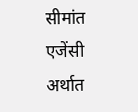सीमांत एजेंसी अर्थात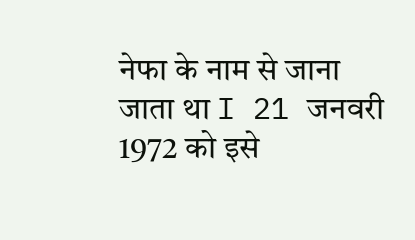नेफा के नाम से जाना जाता था I 21 जनवरी 1972 को इसे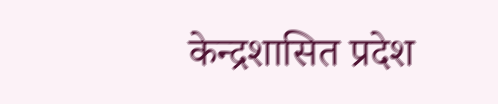केन्द्रशासित प्रदेश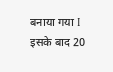बनाया गया I इसके बाद 20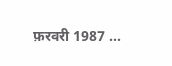फ़रवरी 1987 ...